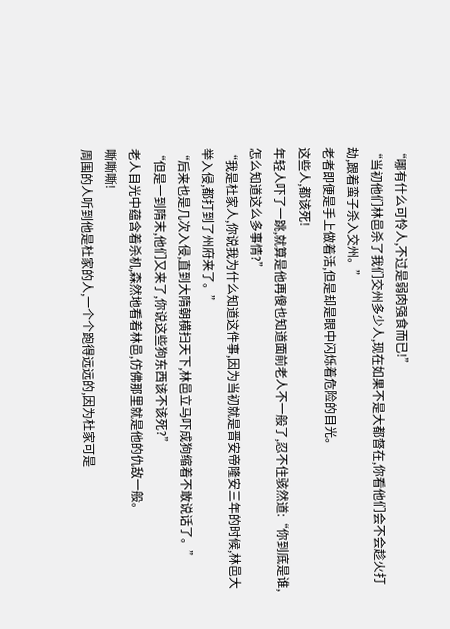“哪有什么可怜人,不过是弱肉强食而已!”
“当初他们林邑杀了我们交州多少人,现在如果不是大都督在,你看他们会不会趁火打劫,跟着蛮子杀入交州。”
老者即便是手上做着活,但是却是眼中闪烁着危险的目光。
这些人,都该死!
年轻人吓了一跳,就算是他再傻也知道面前老人不一般了,忍不住骇然道:“你到底是谁,怎么知道这么多事情?”
“我是杜家人,你说我为什么知道这件事,因为当初就是晋安帝隆安三年的时候,林邑大举入侵,都打到了州府来了。”
“后来也是几次入侵,直到大隋朝横扫天下,林邑立马吓成狗缩着不敢说话了。”
“但是一到隋末,他们又来了,你说这些狗东西该不该死?”
老人目光中蕴含着杀机,森然地看着林邑,仿佛那里就是他的仇敌一般。
嘶嘶嘶!
周围的人听到他是杜家的人,一个个跑得远远的,因为杜家可是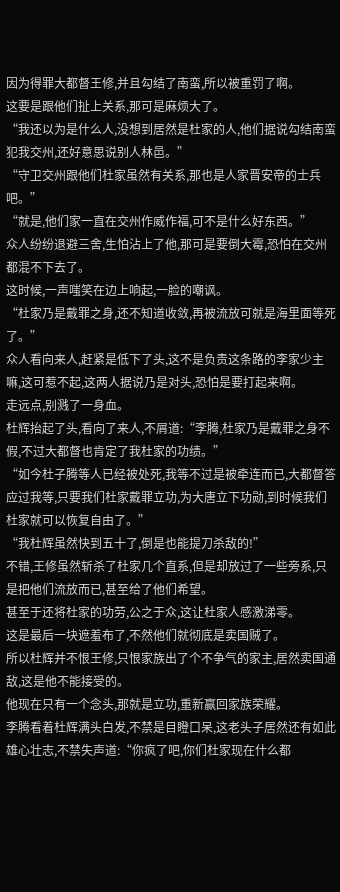因为得罪大都督王修,并且勾结了南蛮,所以被重罚了啊。
这要是跟他们扯上关系,那可是麻烦大了。
“我还以为是什么人,没想到居然是杜家的人,他们据说勾结南蛮犯我交州,还好意思说别人林邑。”
“守卫交州跟他们杜家虽然有关系,那也是人家晋安帝的士兵吧。”
“就是,他们家一直在交州作威作福,可不是什么好东西。”
众人纷纷退避三舍,生怕沾上了他,那可是要倒大霉,恐怕在交州都混不下去了。
这时候,一声嗤笑在边上响起,一脸的嘲讽。
“杜家乃是戴罪之身,还不知道收敛,再被流放可就是海里面等死了。”
众人看向来人,赶紧是低下了头,这不是负责这条路的李家少主嘛,这可惹不起,这两人据说乃是对头,恐怕是要打起来啊。
走远点,别溅了一身血。
杜辉抬起了头,看向了来人,不屑道:“李腾,杜家乃是戴罪之身不假,不过大都督也肯定了我杜家的功绩。”
“如今杜子腾等人已经被处死,我等不过是被牵连而已,大都督答应过我等,只要我们杜家戴罪立功,为大唐立下功勋,到时候我们杜家就可以恢复自由了。”
“我杜辉虽然快到五十了,倒是也能提刀杀敌的!”
不错,王修虽然斩杀了杜家几个直系,但是却放过了一些旁系,只是把他们流放而已,甚至给了他们希望。
甚至于还将杜家的功劳,公之于众,这让杜家人感激涕零。
这是最后一块遮羞布了,不然他们就彻底是卖国贼了。
所以杜辉并不恨王修,只恨家族出了个不争气的家主,居然卖国通敌,这是他不能接受的。
他现在只有一个念头,那就是立功,重新赢回家族荣耀。
李腾看着杜辉满头白发,不禁是目瞪口呆,这老头子居然还有如此雄心壮志,不禁失声道:“你疯了吧,你们杜家现在什么都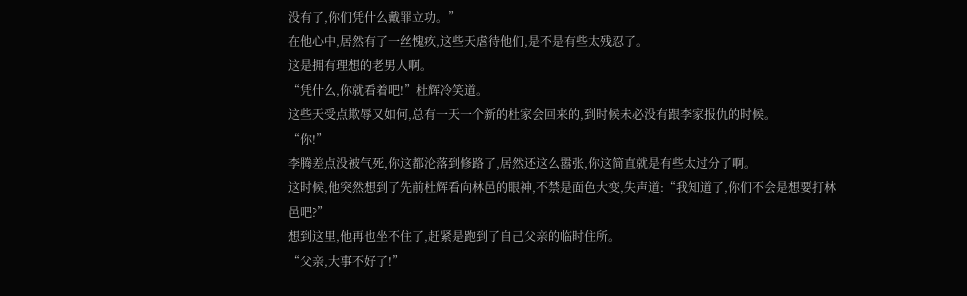没有了,你们凭什么戴罪立功。”
在他心中,居然有了一丝愧疚,这些天虐待他们,是不是有些太残忍了。
这是拥有理想的老男人啊。
“凭什么,你就看着吧!”杜辉冷笑道。
这些天受点欺辱又如何,总有一天一个新的杜家会回来的,到时候未必没有跟李家报仇的时候。
“你!”
李腾差点没被气死,你这都沦落到修路了,居然还这么嚣张,你这简直就是有些太过分了啊。
这时候,他突然想到了先前杜辉看向林邑的眼神,不禁是面色大变,失声道:“我知道了,你们不会是想要打林邑吧?”
想到这里,他再也坐不住了,赶紧是跑到了自己父亲的临时住所。
“父亲,大事不好了!”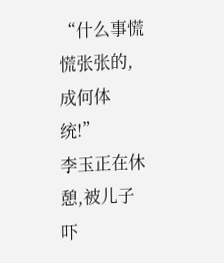“什么事慌慌张张的,成何体统!”
李玉正在休憩,被儿子吓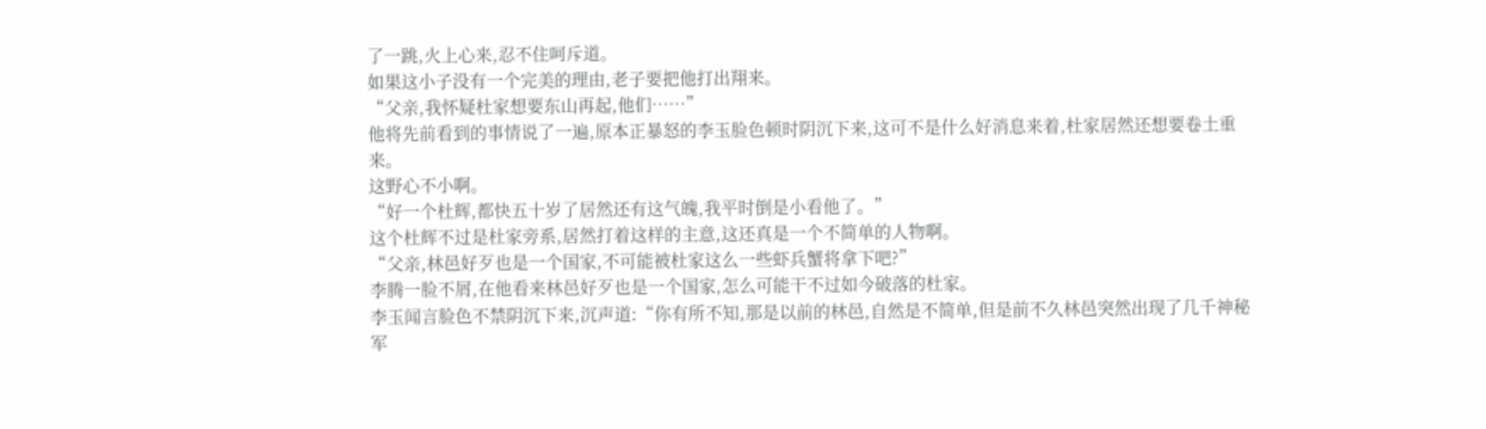了一跳,火上心来,忍不住呵斥道。
如果这小子没有一个完美的理由,老子要把他打出翔来。
“父亲,我怀疑杜家想要东山再起,他们……”
他将先前看到的事情说了一遍,原本正暴怒的李玉脸色顿时阴沉下来,这可不是什么好消息来着,杜家居然还想要卷土重来。
这野心不小啊。
“好一个杜辉,都快五十岁了居然还有这气魄,我平时倒是小看他了。”
这个杜辉不过是杜家旁系,居然打着这样的主意,这还真是一个不简单的人物啊。
“父亲,林邑好歹也是一个国家,不可能被杜家这么一些虾兵蟹将拿下吧?”
李腾一脸不屑,在他看来林邑好歹也是一个国家,怎么可能干不过如今破落的杜家。
李玉闻言脸色不禁阴沉下来,沉声道:“你有所不知,那是以前的林邑,自然是不简单,但是前不久林邑突然出现了几千神秘军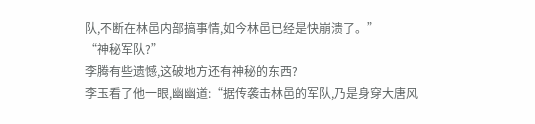队,不断在林邑内部搞事情,如今林邑已经是快崩溃了。”
“神秘军队?”
李腾有些遗憾,这破地方还有神秘的东西?
李玉看了他一眼,幽幽道:“据传袭击林邑的军队,乃是身穿大唐风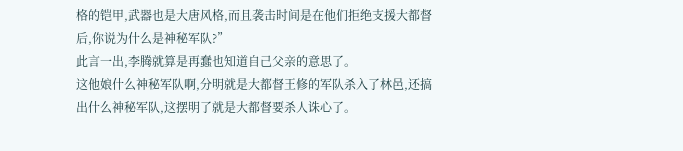格的铠甲,武器也是大唐风格,而且袭击时间是在他们拒绝支援大都督后,你说为什么是神秘军队?”
此言一出,李腾就算是再蠢也知道自己父亲的意思了。
这他娘什么神秘军队啊,分明就是大都督王修的军队杀入了林邑,还搞出什么神秘军队,这摆明了就是大都督要杀人诛心了。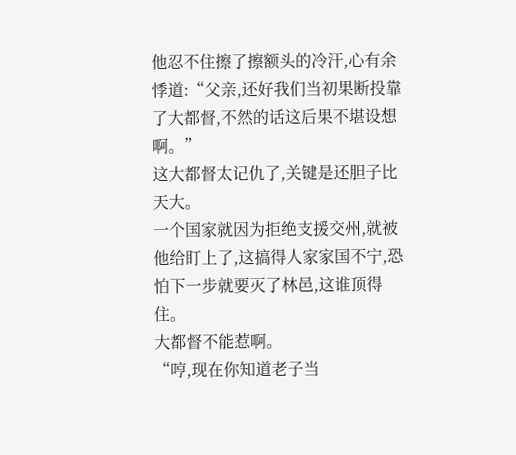他忍不住擦了擦额头的冷汗,心有余悸道:“父亲,还好我们当初果断投靠了大都督,不然的话这后果不堪设想啊。”
这大都督太记仇了,关键是还胆子比天大。
一个国家就因为拒绝支援交州,就被他给盯上了,这搞得人家家国不宁,恐怕下一步就要灭了林邑,这谁顶得住。
大都督不能惹啊。
“哼,现在你知道老子当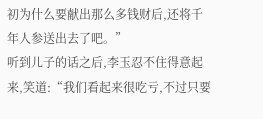初为什么要献出那么多钱财后,还将千年人参送出去了吧。”
听到儿子的话之后,李玉忍不住得意起来,笑道:“我们看起来很吃亏,不过只要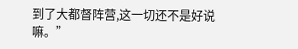到了大都督阵营,这一切还不是好说嘛。”